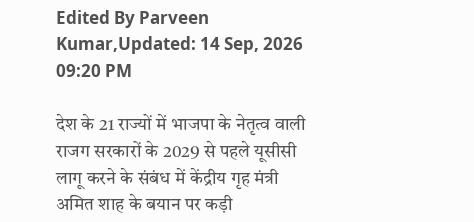Edited By Parveen Kumar,Updated: 14 Sep, 2026 09:20 PM

देश के 21 राज्यों में भाजपा के नेतृत्व वाली राजग सरकारों के 2029 से पहले यूसीसी लागू करने के संबंध में केंद्रीय गृह मंत्री अमित शाह के बयान पर कड़ी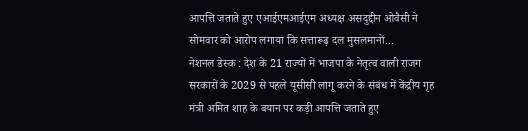आपत्ति जताते हुए एआईएमआईएम अध्यक्ष असदुद्दीन ओवैसी ने सोमवार को आरोप लगाया कि सत्तारूढ़ दल मुसलमानों...
नेशनल डेस्क : देश के 21 राज्यों में भाजपा के नेतृत्व वाली राजग सरकारों के 2029 से पहले यूसीसी लागू करने के संबंध में केंद्रीय गृह मंत्री अमित शाह के बयान पर कड़ी आपत्ति जताते हुए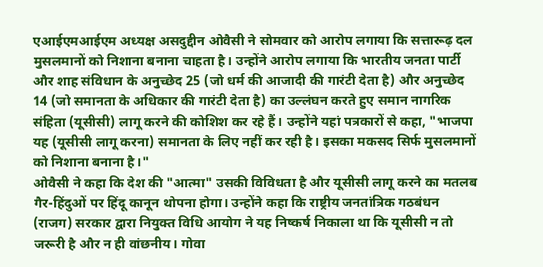एआईएमआईएम अध्यक्ष असदुद्दीन ओवैसी ने सोमवार को आरोप लगाया कि सत्तारूढ़ दल मुसलमानों को निशाना बनाना चाहता है। उन्होंने आरोप लगाया कि भारतीय जनता पार्टी और शाह संविधान के अनुच्छेद 25 (जो धर्म की आजादी की गारंटी देता है) और अनुच्छेद 14 (जो समानता के अधिकार की गारंटी देता है) का उल्लंघन करते हुए समान नागरिक संहिता (यूसीसी) लागू करने की कोशिश कर रहे हैं। उन्होंने यहां पत्रकारों से कहा, "भाजपा यह (यूसीसी लागू करना) समानता के लिए नहीं कर रही है। इसका मकसद सिर्फ मुसलमानों को निशाना बनाना है।"
ओवैसी ने कहा कि देश की "आत्मा" उसकी विविधता है और यूसीसी लागू करने का मतलब गैर-हिंदुओं पर हिंदू कानून थोपना होगा। उन्होंने कहा कि राष्ट्रीय जनतांत्रिक गठबंधन (राजग) सरकार द्वारा नियुक्त विधि आयोग ने यह निष्कर्ष निकाला था कि यूसीसी न तो जरूरी है और न ही वांछनीय। गोवा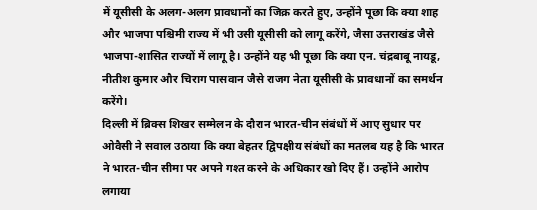में यूसीसी के अलग-अलग प्रावधानों का जिक्र करते हुए, उन्होंने पूछा कि क्या शाह और भाजपा पश्चिमी राज्य में भी उसी यूसीसी को लागू करेंगे, जैसा उत्तराखंड जैसे भाजपा-शासित राज्यों में लागू है। उन्होंने यह भी पूछा कि क्या एन. चंद्रबाबू नायडू, नीतीश कुमार और चिराग पासवान जैसे राजग नेता यूसीसी के प्रावधानों का समर्थन करेंगे।
दिल्ली में ब्रिक्स शिखर सम्मेलन के दौरान भारत-चीन संबंधों में आए सुधार पर ओवैसी ने सवाल उठाया कि क्या बेहतर द्विपक्षीय संबंधों का मतलब यह है कि भारत ने भारत-चीन सीमा पर अपने गश्त करने के अधिकार खो दिए हैं। उन्होंने आरोप लगाया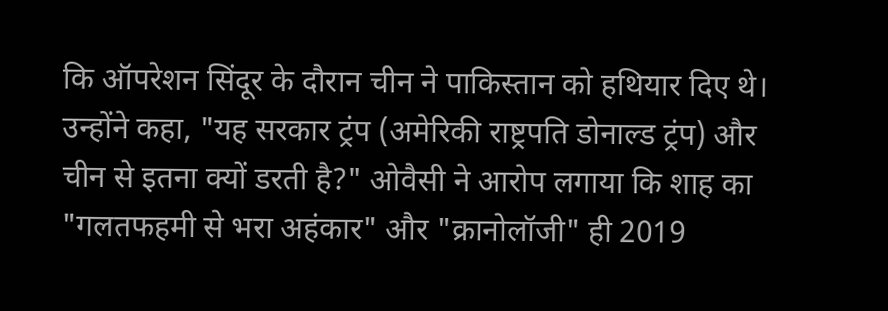कि ऑपरेशन सिंदूर के दौरान चीन ने पाकिस्तान को हथियार दिए थे। उन्होंने कहा, "यह सरकार ट्रंप (अमेरिकी राष्ट्रपति डोनाल्ड ट्रंप) और चीन से इतना क्यों डरती है?" ओवैसी ने आरोप लगाया कि शाह का "गलतफहमी से भरा अहंकार" और "क्रानोलॉजी" ही 2019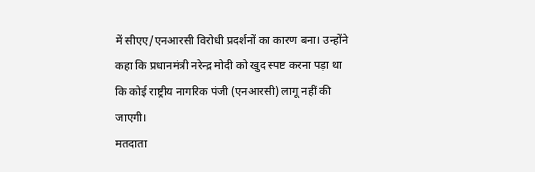में सीएए/एनआरसी विरोधी प्रदर्शनों का कारण बना। उन्होंने कहा कि प्रधानमंत्री नरेन्द्र मोदी को खुद स्पष्ट करना पड़ा था कि कोई राष्ट्रीय नागरिक पंजी (एनआरसी) लागू नहीं की जाएगी।
मतदाता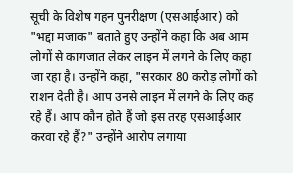सूची के विशेष गहन पुनरीक्षण (एसआईआर) को "भद्दा मजाक" बताते हुए उन्होंने कहा कि अब आम लोगों से कागजात लेकर लाइन में लगने के लिए कहा जा रहा है। उन्होंने कहा, "सरकार 80 करोड़ लोगों को राशन देती है। आप उनसे लाइन में लगने के लिए कह रहे हैं। आप कौन होते हैं जो इस तरह एसआईआर करवा रहे हैं?" उन्होंने आरोप लगाया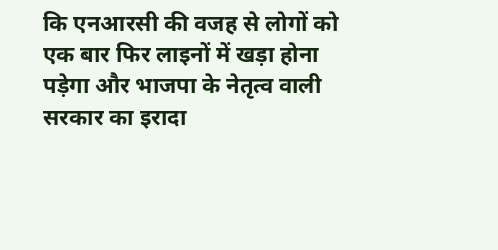कि एनआरसी की वजह से लोगों को एक बार फिर लाइनों में खड़ा होना पड़ेगा और भाजपा के नेतृत्व वाली सरकार का इरादा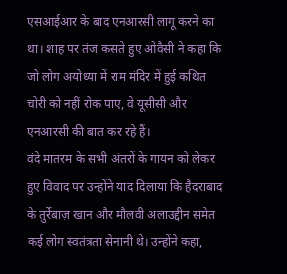एसआईआर के बाद एनआरसी लागू करने का था। शाह पर तंज कसते हुए ओवैसी ने कहा कि जो लोग अयोध्या में राम मंदिर में हुई कथित चोरी को नहीं रोक पाए, वे यूसीसी और एनआरसी की बात कर रहे हैं।
वंदे मातरम के सभी अंतरों के गायन को लेकर हुए विवाद पर उन्होंने याद दिलाया कि हैदराबाद के तुर्रेबाज़ खान और मौलवी अलाउद्दीन समेत कई लोग स्वतंत्रता सेनानी थे। उन्होंने कहा,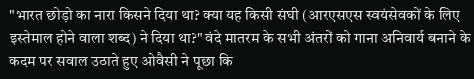"भारत छोड़ो का नारा किसने दिया था? क्या यह किसी संघी (आरएसएस स्वयंसेवकों के लिए इस्तेमाल होने वाला शब्द) ने दिया था?" वंदे मातरम के सभी अंतरों को गाना अनिवार्य बनाने के कदम पर सवाल उठाते हुए ओवैसी ने पूछा कि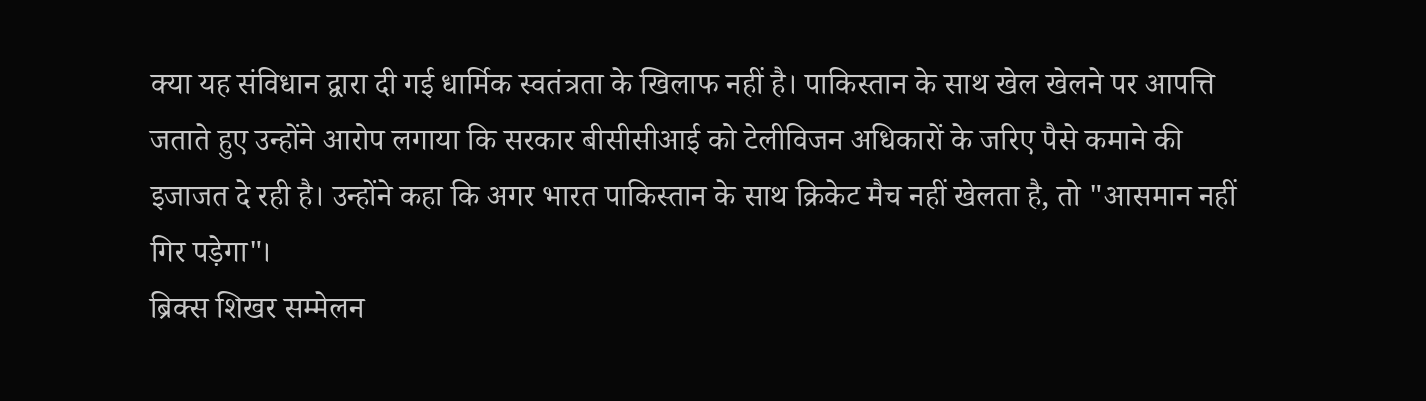क्या यह संविधान द्वारा दी गई धार्मिक स्वतंत्रता के खिलाफ नहीं है। पाकिस्तान के साथ खेल खेलने पर आपत्ति जताते हुए उन्होंने आरोप लगाया कि सरकार बीसीसीआई को टेलीविजन अधिकारों के जरिए पैसे कमाने की इजाजत दे रही है। उन्होंने कहा कि अगर भारत पाकिस्तान के साथ क्रिकेट मैच नहीं खेलता है, तो "आसमान नहीं गिर पड़ेगा"।
ब्रिक्स शिखर सम्मेलन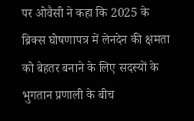पर ओवैसी ने कहा कि 2025 के ब्रिक्स घोषणापत्र में लेनदेन की क्षमता को बेहतर बनाने के लिए सदस्यों के भुगतान प्रणाली के बीच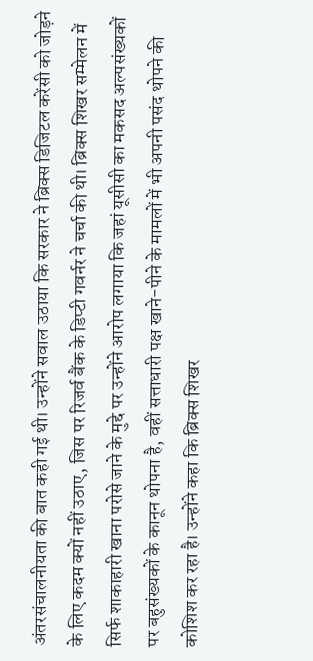अंतरसंचालनीयता की बात कही गई थी। उन्होंने सवाल उठाया कि सरकार ने ब्रिक्स डिजिटल करेंसी को जोड़ने के लिए कदम क्यों नहीं उठाए, जिस पर रिजर्व बैंक के डिप्टी गवर्नर ने चर्चा की थी। ब्रिक्स शिखर सम्मेलन में सिर्फ शाकाहारी खाना परोसे जाने के मुद्दे पर उन्होंने आरोप लगाया कि जहां यूसीसी का मकसद अल्पसंख्यकों पर बहुसंख्यकों के कानून थोपना है, वहीं सत्ताधारी पक्ष खाने-पीने के मामलों में भी अपनी पसंद थोपने की कोशिश कर रहा है। उन्होंने कहा कि ब्रिक्स शिखर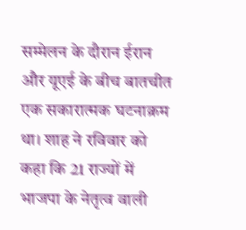सम्मेलन के दौरान ईरान और यूएई के बीच बातचीत एक सकारात्मक घटनाक्रम था। शाह ने रविवार को कहा कि 21 राज्यों में भाजपा के नेतृत्व वाली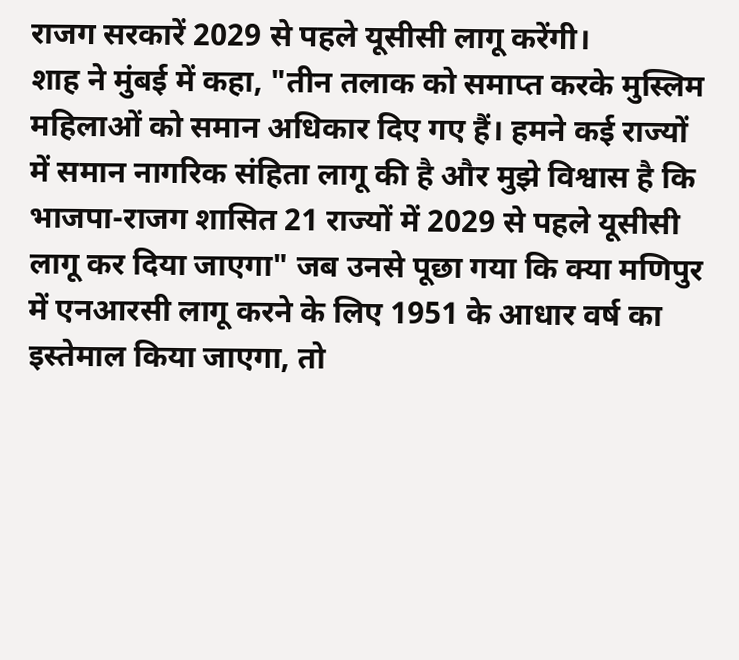राजग सरकारें 2029 से पहले यूसीसी लागू करेंगी।
शाह ने मुंबई में कहा, "तीन तलाक को समाप्त करके मुस्लिम महिलाओं को समान अधिकार दिए गए हैं। हमने कई राज्यों में समान नागरिक संहिता लागू की है और मुझे विश्वास है कि भाजपा-राजग शासित 21 राज्यों में 2029 से पहले यूसीसी लागू कर दिया जाएगा" जब उनसे पूछा गया कि क्या मणिपुर में एनआरसी लागू करने के लिए 1951 के आधार वर्ष का इस्तेमाल किया जाएगा, तो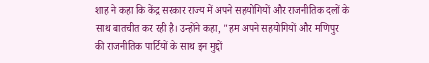शाह ने कहा कि केंद्र सरकार राज्य में अपने सहयोगियों और राजनीतिक दलों के साथ बातचीत कर रही है। उन्होंने कहा, "हम अपने सहयोगियों और मणिपुर की राजनीतिक पार्टियों के साथ इन मुद्दों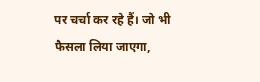पर चर्चा कर रहे हैं। जो भी फैसला लिया जाएगा,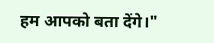हम आपको बता देंगे।"